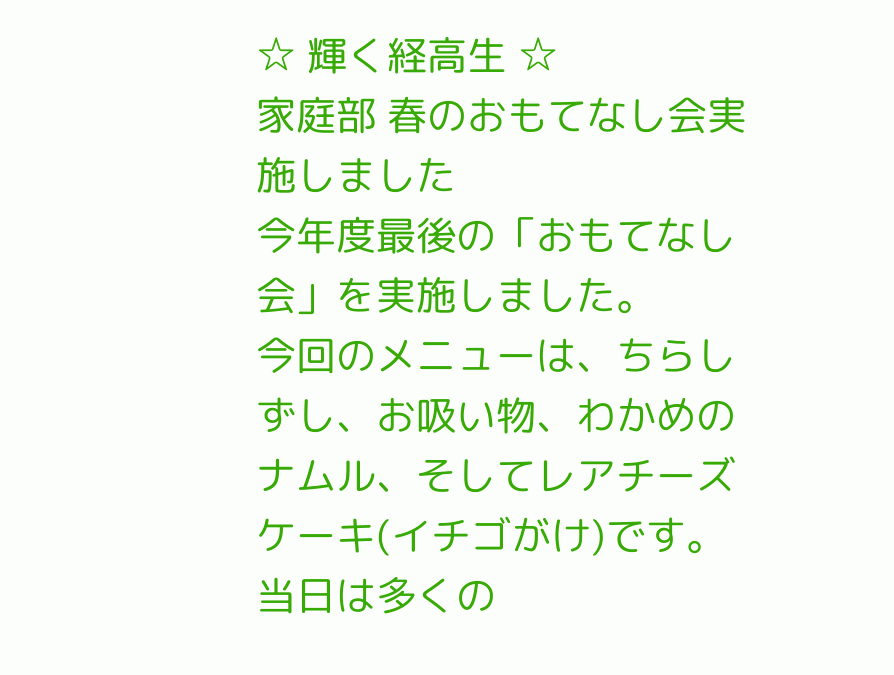☆ 輝く経高生 ☆
家庭部 春のおもてなし会実施しました
今年度最後の「おもてなし会」を実施しました。
今回のメニューは、ちらしずし、お吸い物、わかめのナムル、そしてレアチーズケーキ(イチゴがけ)です。
当日は多くの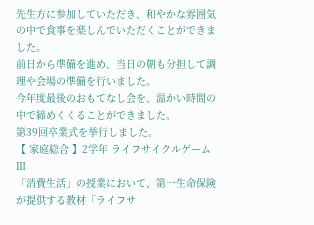先生方に参加していただき、和やかな雰囲気の中で食事を楽しんでいただくことができました。
前日から準備を進め、当日の朝も分担して調理や会場の準備を行いました。
今年度最後のおもてなし会を、温かい時間の中で締めくくることができました。
第39回卒業式を挙行しました。
【 家庭総合 】2学年 ライフサイクルゲームⅢ
「消費生活」の授業において、第一生命保険が提供する教材「ライフサ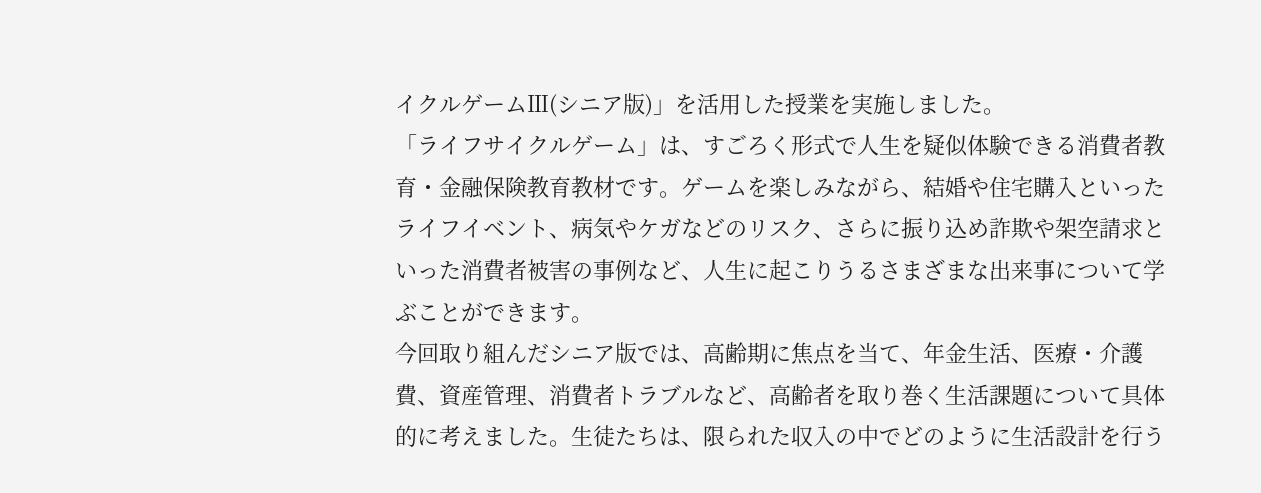イクルゲームⅢ(シニア版)」を活用した授業を実施しました。
「ライフサイクルゲーム」は、すごろく形式で人生を疑似体験できる消費者教育・金融保険教育教材です。ゲームを楽しみながら、結婚や住宅購入といったライフイベント、病気やケガなどのリスク、さらに振り込め詐欺や架空請求といった消費者被害の事例など、人生に起こりうるさまざまな出来事について学ぶことができます。
今回取り組んだシニア版では、高齢期に焦点を当て、年金生活、医療・介護費、資産管理、消費者トラブルなど、高齢者を取り巻く生活課題について具体的に考えました。生徒たちは、限られた収入の中でどのように生活設計を行う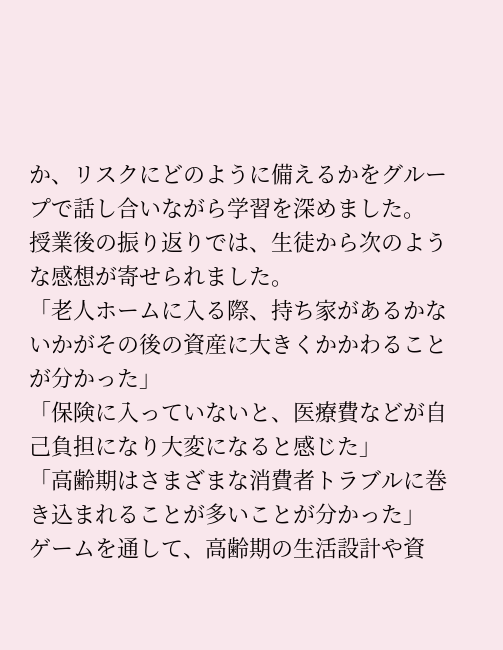か、リスクにどのように備えるかをグループで話し合いながら学習を深めました。
授業後の振り返りでは、生徒から次のような感想が寄せられました。
「老人ホームに入る際、持ち家があるかないかがその後の資産に大きくかかわることが分かった」
「保険に入っていないと、医療費などが自己負担になり大変になると感じた」
「高齢期はさまざまな消費者トラブルに巻き込まれることが多いことが分かった」
ゲームを通して、高齢期の生活設計や資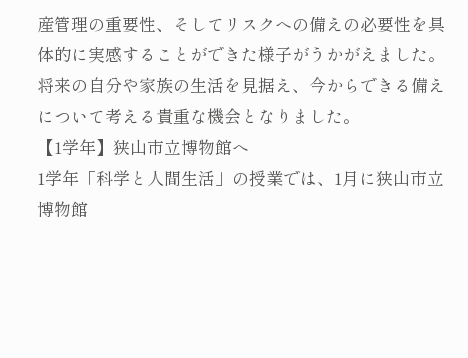産管理の重要性、そしてリスクへの備えの必要性を具体的に実感することができた様子がうかがえました。将来の自分や家族の生活を見据え、今からできる備えについて考える貴重な機会となりました。
【1学年】狭山市立博物館へ
1学年「科学と人間生活」の授業では、1月に狭山市立博物館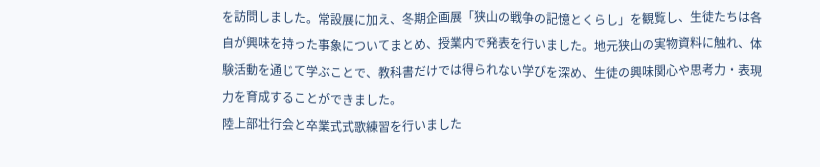を訪問しました。常設展に加え、冬期企画展「狭山の戦争の記憶とくらし」を観覧し、生徒たちは各自が興味を持った事象についてまとめ、授業内で発表を行いました。地元狭山の実物資料に触れ、体験活動を通じて学ぶことで、教科書だけでは得られない学びを深め、生徒の興味関心や思考力・表現力を育成することができました。
陸上部壮行会と卒業式式歌練習を行いました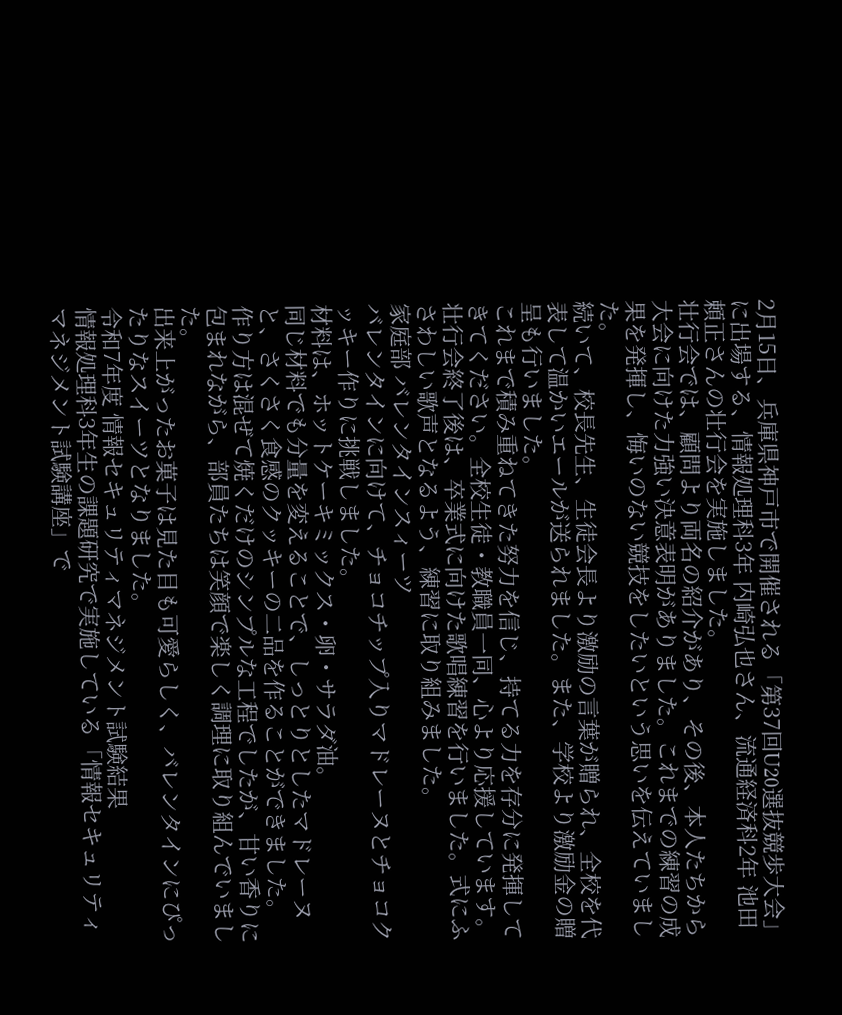2月15日、兵庫県神戸市で開催される「第37回U20選抜競歩大会」に出場する、情報処理科3年 内崎弘也さん、流通経済科2年 池田頼正さんの壮行会を実施しました。
壮行会では、顧問より両名の紹介があり、その後、本人たちから大会に向けた力強い決意表明がありました。これまでの練習の成果を発揮し、悔いのない競技をしたいという思いを伝えていました。
続いて、校長先生、生徒会長より激励の言葉が贈られ、全校を代表して温かいエールが送られました。また、学校より激励金の贈呈も行いました。
これまで積み重ねてきた努力を信じ、持てる力を存分に発揮してきてください。全校生徒・教職員一同、心より応援しています。
壮行会終了後は、卒業式に向けた歌唱練習を行いました。式にふさわしい歌声となるよう、練習に取り組みました。
家庭部 バレンタインスィーツ
バレンタインに向けて、チョコチップ入りマドレーヌとチョコクッキー作りに挑戦しました。
材料は、ホットケーキミックス・卵・サラダ油。
同じ材料でも分量を変えることで、しっとりとしたマドレーヌと、さくさく食感のクッキーの二品を作ることができました。
作り方は混ぜて焼くだけのシンプルな工程でしたが、甘い香りに包まれながら、部員たちは笑顔で楽しく調理に取り組んでいました。
出来上がったお菓子は見た目も可愛らしく、バレンタインにぴったりなスイーツとなりました。
令和7年度 情報セキュリティマネジメント試験結果
情報処理科3年生の課題研究で実施している「情報セキュリティマネジメント試験講座」で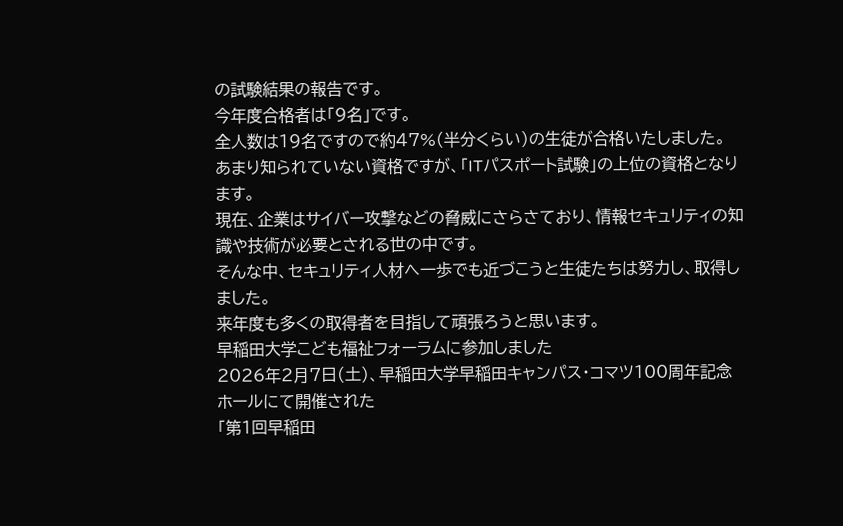の試験結果の報告です。
今年度合格者は「9名」です。
全人数は19名ですので約47%(半分くらい)の生徒が合格いたしました。
あまり知られていない資格ですが、「ITパスポート試験」の上位の資格となります。
現在、企業はサイバー攻撃などの脅威にさらさており、情報セキュリティの知識や技術が必要とされる世の中です。
そんな中、セキュリティ人材へ一歩でも近づこうと生徒たちは努力し、取得しました。
来年度も多くの取得者を目指して頑張ろうと思います。
早稲田大学こども福祉フォーラムに参加しました
2026年2月7日(土)、早稲田大学早稲田キャンパス・コマツ100周年記念ホールにて開催された
「第1回早稲田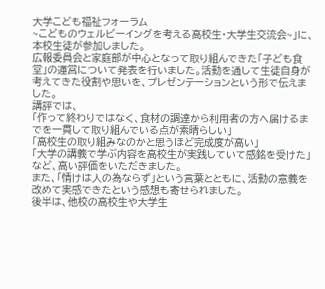大学こども福祉フォーラム
~こどものウェルビーイングを考える高校生・大学生交流会~」に、本校生徒が参加しました。
広報委員会と家庭部が中心となって取り組んできた「子ども食堂」の運営について発表を行いました。活動を通して生徒自身が考えてきた役割や思いを、プレゼンテーションという形で伝えました。
講評では、
「作って終わりではなく、食材の調達から利用者の方へ届けるまでを一貫して取り組んでいる点が素晴らしい」
「高校生の取り組みなのかと思うほど完成度が高い」
「大学の講義で学ぶ内容を高校生が実践していて感銘を受けた」など、高い評価をいただきました。
また、「情けは人の為ならず」という言葉とともに、活動の意義を改めて実感できたという感想も寄せられました。
後半は、他校の高校生や大学生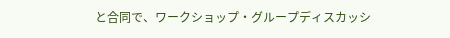と合同で、ワークショップ・グループディスカッシ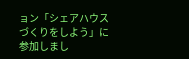ョン「シェアハウスづくりをしよう」に参加しまし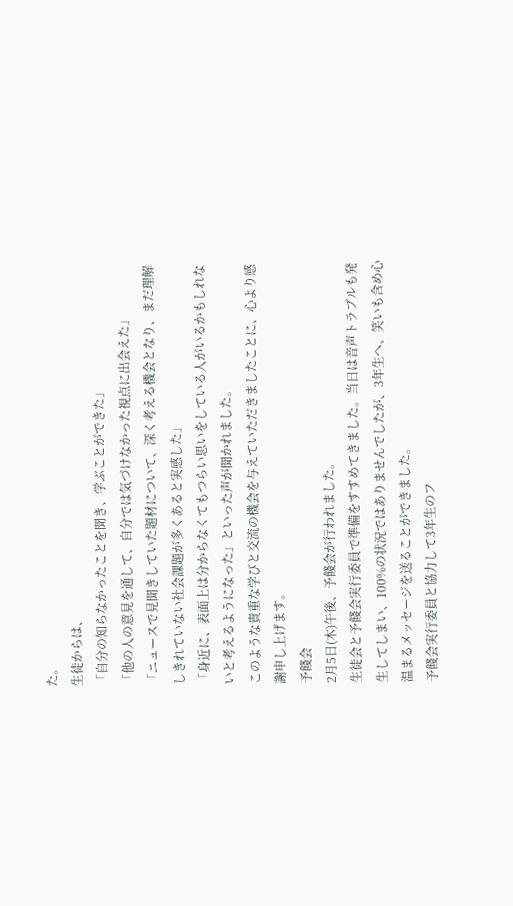た。
生徒からは、
「自分の知らなかったことを聞き、学ぶことができた」
「他の人の意見を通して、自分では気づけなかった視点に出会えた」
「ニュースで見聞きしていた題材について、深く考える機会となり、まだ理解しきれていない社会課題が多くあると実感した」
「身近に、表面上は分からなくてもつらい思いをしている人がいるかもしれないと考えるようになった」といった声が聞かれました。
このような貴重な学びと交流の機会を与えていただきましたことに、心より感謝申し上げます。
予餞会
2月5日(木)午後、予餞会が行われました。
生徒会と予餞会実行委員で準備をすすめてきました。当日は音声トラブルも発生してしまい、100%の状況ではありませんでしたが、3年生へ、笑いも含め心温まるメッセージを送ることができました。
予餞会実行委員と協力して3年生のフ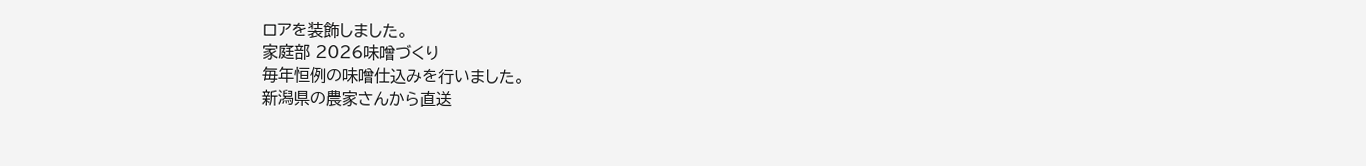ロアを装飾しました。
家庭部 2026味噌づくり
毎年恒例の味噌仕込みを行いました。
新潟県の農家さんから直送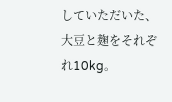していただいた、
大豆と麹をそれぞれ10kg。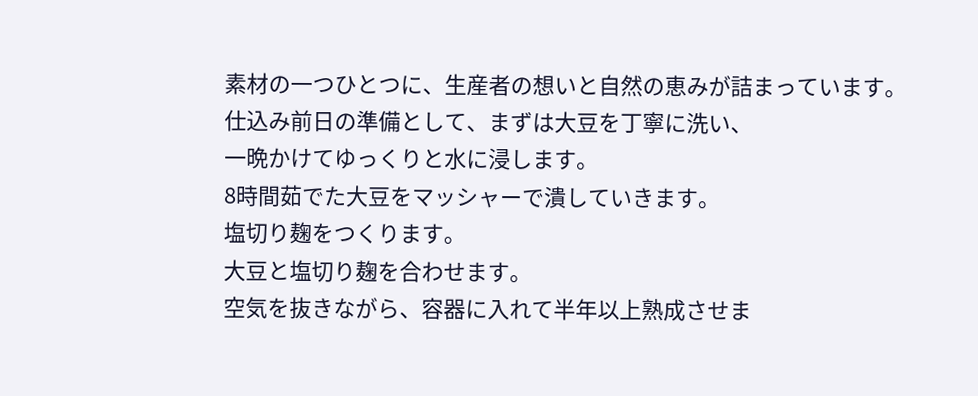素材の一つひとつに、生産者の想いと自然の恵みが詰まっています。
仕込み前日の準備として、まずは大豆を丁寧に洗い、
一晩かけてゆっくりと水に浸します。
8時間茹でた大豆をマッシャーで潰していきます。
塩切り麹をつくります。
大豆と塩切り麹を合わせます。
空気を抜きながら、容器に入れて半年以上熟成させま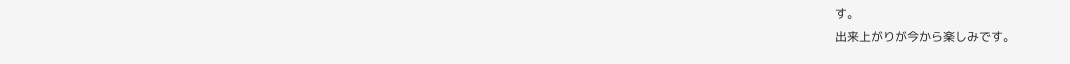す。
出来上がりが今から楽しみです。